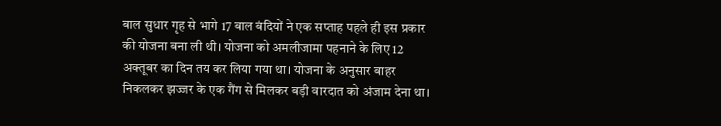बाल सुधार गृह से भागे 17 बाल बंदियों ने एक सप्ताह पहले ही इस प्रकार की योजना बना ली थी। योजना को अमलीजामा पहनाने के लिए 12 अक्तूबर का दिन तय कर लिया गया था। योजना के अनुसार बाहर निकलकर झज्जर के एक गैंग से मिलकर बड़ी वारदात को अंजाम देना था।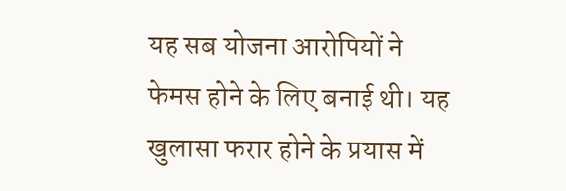यह सब योजना आरोपियों ने फेमस होने के लिए बनाई थी। यह खुलासा फरार होने के प्रयास में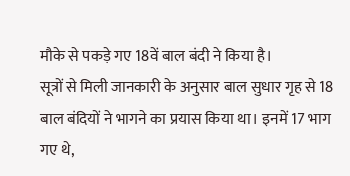मौके से पकड़े गए 18वें बाल बंदी ने किया है।
सूत्रों से मिली जानकारी के अनुसार बाल सुधार गृह से 18 बाल बंदियों ने भागने का प्रयास किया था। इनमें 17 भाग गए थे,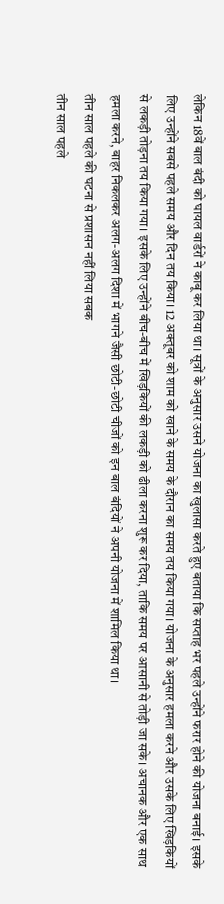लेकिन 18वें बाल बंदी को घायल वार्डरों ने काबू कर लिया था। सूत्रों के अनुसार उसने योजना का खुलासा करते हुए बताया कि सप्ताह भर पहले उन्होंने फरार होने की योजना बनाई। इसके लिए उन्होंने सबसे पहले समय और दिन तय किया। 12 अक्तूबर को शाम को खाने के समय के दौरान का समय तय किया गया। योजना के अनुसार हमला करने और उसके लिए खिड़कियों से लकड़ी तोड़ना तय किया गया। इसके लिए उन्होंने बीच-बीच में खिड़कियों की लकड़ी को ढीला करना शुरू कर दिया, ताकि समय पर आसानी से तोड़ी जा सके। अचानक और एक साथ हमला करने, बाहर निकलकर अलग-अलग दिशा में भागने जैसी छोटी-छोटी चीजों को इन बाल बंदियों ने अपनी योजना में शामिल किया था।
तीन साल पहले की घटना से प्रशासन नहीं लिया सबक
तीन साल पहले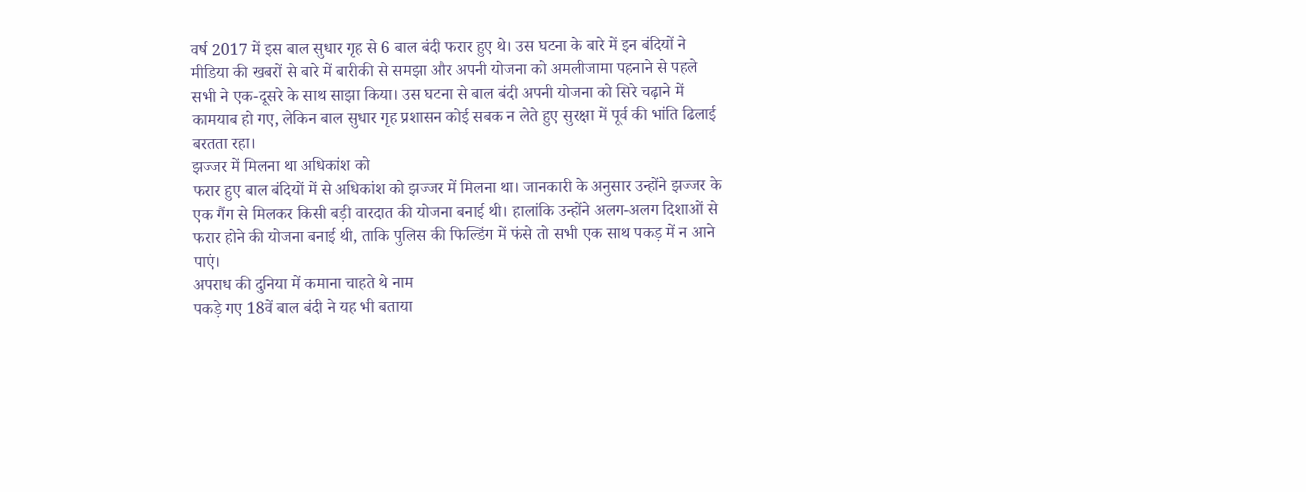वर्ष 2017 में इस बाल सुधार गृह से 6 बाल बंदी फरार हुए थे। उस घटना के बारे में इन बंदियों ने मीडिया की खबरों से बारे में बारीकी से समझा और अपनी योजना को अमलीजामा पहनाने से पहले सभी ने एक-दूसरे के साथ साझा किया। उस घटना से बाल बंदी अपनी योजना को सिरे चढ़ाने में कामयाब हो गए, लेकिन बाल सुधार गृह प्रशासन कोई सबक न लेते हुए सुरक्षा में पूर्व की भांति ढिलाई बरतता रहा।
झज्जर में मिलना था अधिकांश को
फरार हुए बाल बंदियों में से अधिकांश को झज्जर में मिलना था। जानकारी के अनुसार उन्होंने झज्जर के एक गैंग से मिलकर किसी बड़ी वारदात की योजना बनाई थी। हालांकि उन्होंने अलग-अलग दिशाओं से फरार होने की योजना बनाई थी, ताकि पुलिस की फिल्डिंग में फंसे तो सभी एक साथ पकड़ में न आने पाएं।
अपराध की दुनिया में कमाना चाहते थे नाम
पकड़े गए 18वें बाल बंदी ने यह भी बताया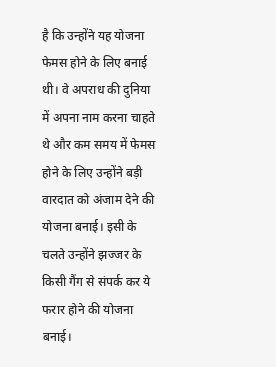है कि उन्होंने यह योजना फेमस होने के लिए बनाई थी। वे अपराध की दुनिया में अपना नाम करना चाहते थे और कम समय में फेमस होने के लिए उन्होंने बड़ी वारदात को अंजाम देने की योजना बनाई। इसी के चलते उन्होंने झज्जर के किसी गैंग से संपर्क कर ये फरार होने की योजना बनाई।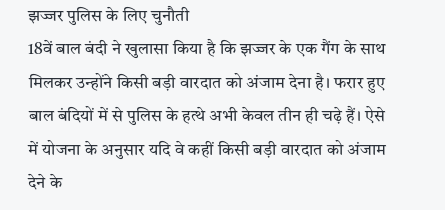झज्जर पुलिस के लिए चुनौती
18वें बाल बंदी ने खुलासा किया है कि झज्जर के एक गैंग के साथ मिलकर उन्होंने किसी बड़ी वारदात को अंजाम देना है। फरार हुए बाल बंदियों में से पुलिस के हत्थे अभी केवल तीन ही चढ़े हैं। ऐसे में योजना के अनुसार यदि वे कहीं किसी बड़ी वारदात को अंजाम देने के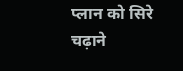प्लान को सिरे चढ़ाने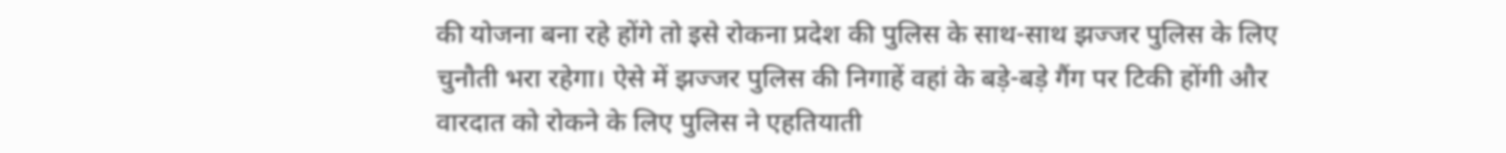की योजना बना रहे होंगे तो इसे रोकना प्रदेश की पुलिस के साथ-साथ झज्जर पुलिस के लिए चुनौती भरा रहेगा। ऐसे में झज्जर पुलिस की निगाहें वहां के बड़े-बड़े गैंग पर टिकी होंगी और वारदात को रोकने के लिए पुलिस ने एहतियाती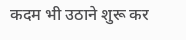कदम भी उठाने शुरू कर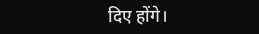दिए होंगे।